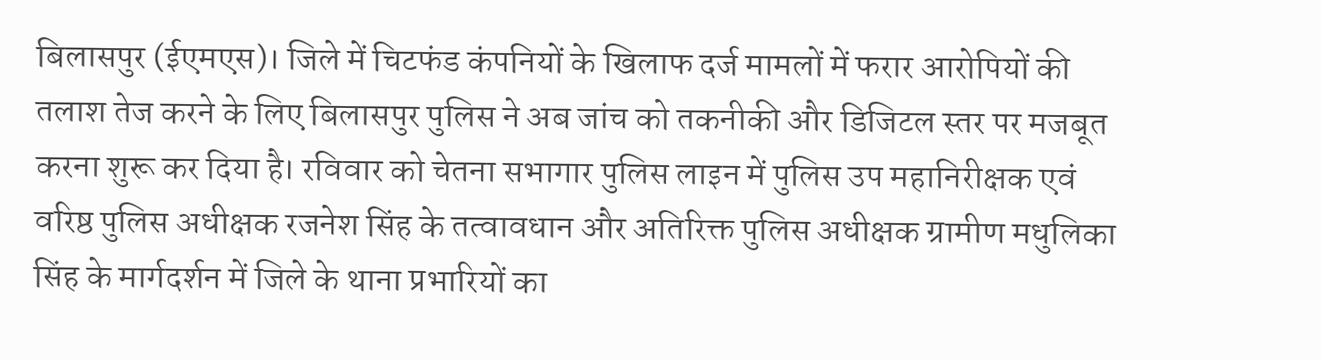बिलासपुर (ईएमएस)। जिले में चिटफंड कंपनियों के खिलाफ दर्ज मामलों में फरार आरोपियों की तलाश तेज करने के लिए बिलासपुर पुलिस ने अब जांच को तकनीकी और डिजिटल स्तर पर मजबूत करना शुरू कर दिया है। रविवार को चेतना सभागार पुलिस लाइन में पुलिस उप महानिरीक्षक एवं वरिष्ठ पुलिस अधीक्षक रजनेश सिंह के तत्वावधान और अतिरिक्त पुलिस अधीक्षक ग्रामीण मधुलिका सिंह के मार्गदर्शन में जिले के थाना प्रभारियों का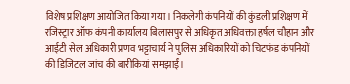विशेष प्रशिक्षण आयोजित किया गया। निकलेगी कंपनियों की कुंडली प्रशिक्षण में रजिस्ट्रार ऑफ कंपनी कार्यालय बिलासपुर से अधिकृत अधिवक्ता हर्षल चौहान और आईटी सेल अधिकारी प्रणव भट्टाचार्य ने पुलिस अधिकारियों को चिटफंड कंपनियों की डिजिटल जांच की बारीकियां समझाईं।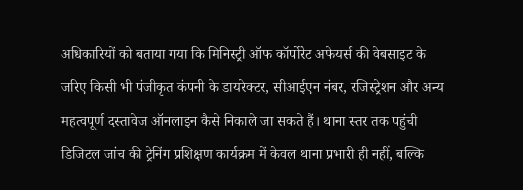अधिकारियों को बताया गया कि मिनिस्ट्री ऑफ कॉर्पोरेट अफेयर्स की वेबसाइट के जरिए किसी भी पंजीकृत कंपनी के डायरेक्टर, सीआईएन नंबर, रजिस्ट्रेशन और अन्य महत्वपूर्ण दस्तावेज ऑनलाइन कैसे निकाले जा सकते हैं। थाना स्तर तक पहुंची डिजिटल जांच की ट्रेनिंग प्रशिक्षण कार्यक्रम में केवल थाना प्रभारी ही नहीं, बल्कि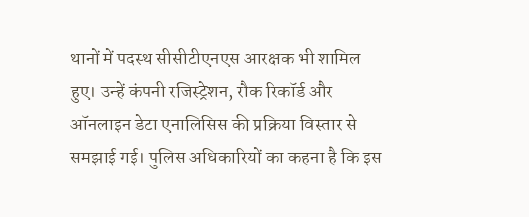थानों में पदस्थ सीसीटीएनएस आरक्षक भी शामिल हुए। उन्हें कंपनी रजिस्ट्रेशन, रौक रिकॉर्ड और ऑनलाइन डेटा एनालिसिस की प्रक्रिया विस्तार से समझाई गई। पुलिस अधिकारियों का कहना है कि इस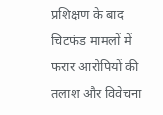प्रशिक्षण के बाद चिटफंड मामलों में फरार आरोपियों की तलाश और विवेचना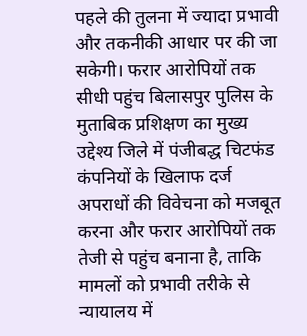पहले की तुलना में ज्यादा प्रभावी और तकनीकी आधार पर की जा सकेगी। फरार आरोपियों तक सीधी पहुंच बिलासपुर पुलिस के मुताबिक प्रशिक्षण का मुख्य उद्देश्य जिले में पंजीबद्ध चिटफंड कंपनियों के खिलाफ दर्ज अपराधों की विवेचना को मजबूत करना और फरार आरोपियों तक तेजी से पहुंच बनाना है, ताकि मामलों को प्रभावी तरीके से न्यायालय में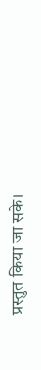प्रस्तुत किया जा सके।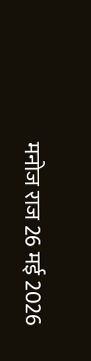मनोज राज 26 मई 2026